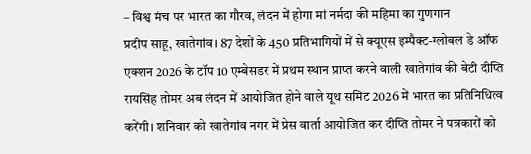– विश्व मंच पर भारत का गौरव, लंदन में होगा मां नर्मदा की महिमा का गुणगान
प्रदीप साहू, खातेगांव। 87 देशों के 450 प्रतिभागियों में से क्यूएस इम्पैक्ट-ग्लोबल डे ऑफ एक्शन 2026 के टॉप 10 एम्बेसडर में प्रथम स्थान प्राप्त करने वाली खातेगांव की बेटी दीप्ति रायसिंह तोमर अब लंदन में आयोजित होने वाले यूथ समिट 2026 में भारत का प्रतिनिधित्व करेंगी। शनिवार को खातेगांव नगर में प्रेस वार्ता आयोजित कर दीप्ति तोमर ने पत्रकारों को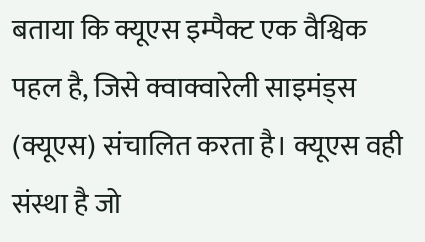बताया कि क्यूएस इम्पैक्ट एक वैश्विक पहल है, जिसे क्वाक्वारेली साइमंड्स (क्यूएस) संचालित करता है। क्यूएस वही संस्था है जो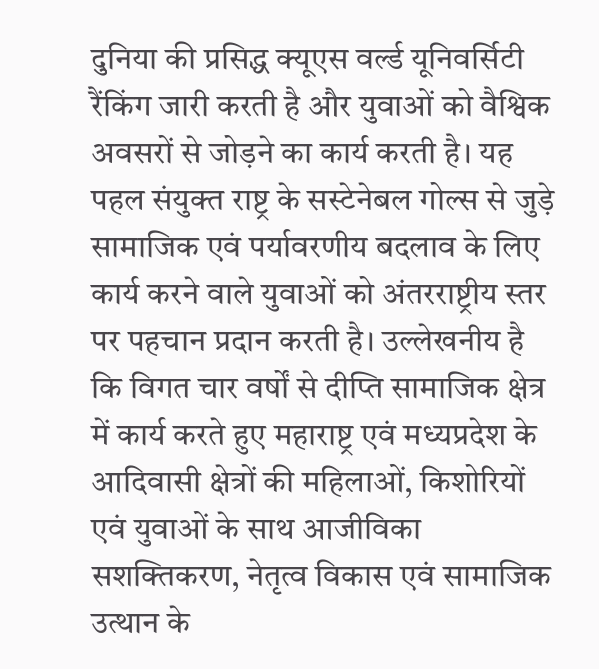दुनिया की प्रसिद्ध क्यूएस वर्ल्ड यूनिवर्सिटी रैंकिंग जारी करती है और युवाओं को वैश्विक अवसरों से जोड़ने का कार्य करती है। यह पहल संयुक्त राष्ट्र के सस्टेनेबल गोल्स से जुड़े सामाजिक एवं पर्यावरणीय बदलाव के लिए कार्य करने वाले युवाओं को अंतरराष्ट्रीय स्तर पर पहचान प्रदान करती है। उल्लेखनीय है कि विगत चार वर्षों से दीप्ति सामाजिक क्षेत्र में कार्य करते हुए महाराष्ट्र एवं मध्यप्रदेश के आदिवासी क्षेत्रों की महिलाओं, किशोरियों एवं युवाओं के साथ आजीविका सशक्तिकरण, नेतृत्व विकास एवं सामाजिक उत्थान के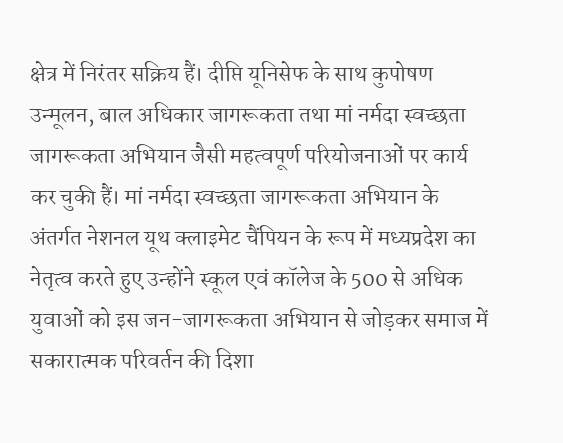क्षेत्र में निरंतर सक्रिय हैं। दीप्ति यूनिसेफ के साथ कुपोषण उन्मूलन, बाल अधिकार जागरूकता तथा मां नर्मदा स्वच्छता जागरूकता अभियान जैसी महत्वपूर्ण परियोजनाओं पर कार्य कर चुकी हैं। मां नर्मदा स्वच्छता जागरूकता अभियान के अंतर्गत नेशनल यूथ क्लाइमेट चैंपियन के रूप में मध्यप्रदेश का नेतृत्व करते हुए उन्होंने स्कूल एवं कॉलेज के 500 से अधिक युवाओं को इस जन-जागरूकता अभियान से जोड़कर समाज में सकारात्मक परिवर्तन की दिशा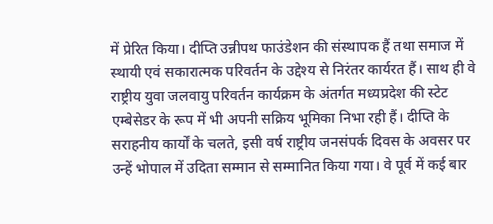में प्रेरित किया। दीप्ति उन्नीपथ फाउंडेशन की संस्थापक हैं तथा समाज में स्थायी एवं सकारात्मक परिवर्तन के उद्देश्य से निरंतर कार्यरत हैं। साथ ही वे राष्ट्रीय युवा जलवायु परिवर्तन कार्यक्रम के अंतर्गत मध्यप्रदेश की स्टेट एम्बेसेडर के रूप में भी अपनी सक्रिय भूमिका निभा रही हैं। दीप्ति के सराहनीय कार्यों के चलते, इसी वर्ष राष्ट्रीय जनसंपर्क दिवस के अवसर पर उन्हें भोपाल में उदिता सम्मान से सम्मानित किया गया। वे पूर्व में कई बार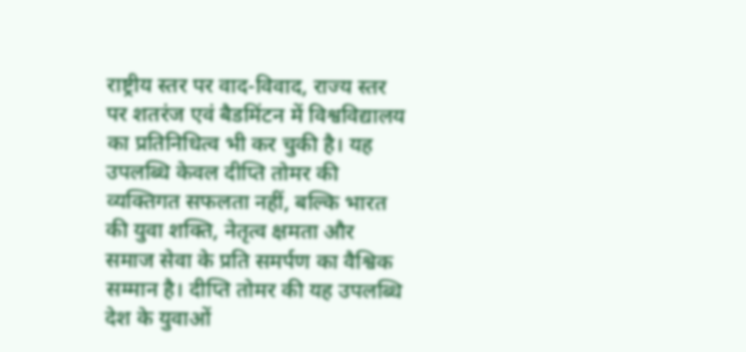राष्ट्रीय स्तर पर वाद-विवाद, राज्य स्तर पर शतरंज एवं बैडमिंटन में विश्वविद्यालय का प्रतिनिधित्व भी कर चुकी है। यह उपलब्धि केवल दीप्ति तोमर की व्यक्तिगत सफलता नहीं, बल्कि भारत की युवा शक्ति, नेतृत्व क्षमता और समाज सेवा के प्रति समर्पण का वैश्विक सम्मान है। दीप्ति तोमर की यह उपलब्धि देश के युवाओं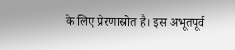के लिए प्रेरणास्रोत है। इस अभूतपूर्व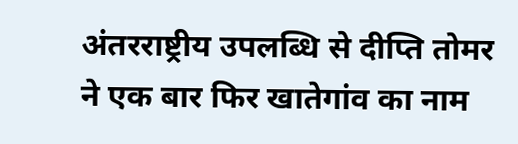अंतरराष्ट्रीय उपलब्धि से दीप्ति तोमर ने एक बार फिर खातेगांव का नाम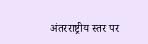अंतरराष्ट्रीय स्तर पर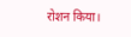रोशन किया।